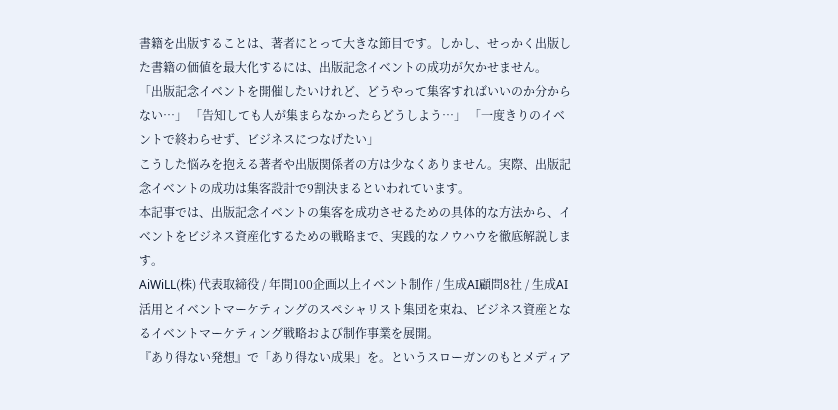書籍を出版することは、著者にとって大きな節目です。しかし、せっかく出版した書籍の価値を最大化するには、出版記念イベントの成功が欠かせません。
「出版記念イベントを開催したいけれど、どうやって集客すればいいのか分からない…」 「告知しても人が集まらなかったらどうしよう…」 「一度きりのイベントで終わらせず、ビジネスにつなげたい」
こうした悩みを抱える著者や出版関係者の方は少なくありません。実際、出版記念イベントの成功は集客設計で9割決まるといわれています。
本記事では、出版記念イベントの集客を成功させるための具体的な方法から、イベントをビジネス資産化するための戦略まで、実践的なノウハウを徹底解説します。
AiWiLL(株) 代表取締役 / 年間100企画以上イベント制作 / 生成AI顧問8社 / 生成AI活用とイベントマーケティングのスペシャリスト集団を束ね、ビジネス資産となるイベントマーケティング戦略および制作事業を展開。
『あり得ない発想』で「あり得ない成果」を。というスローガンのもとメディア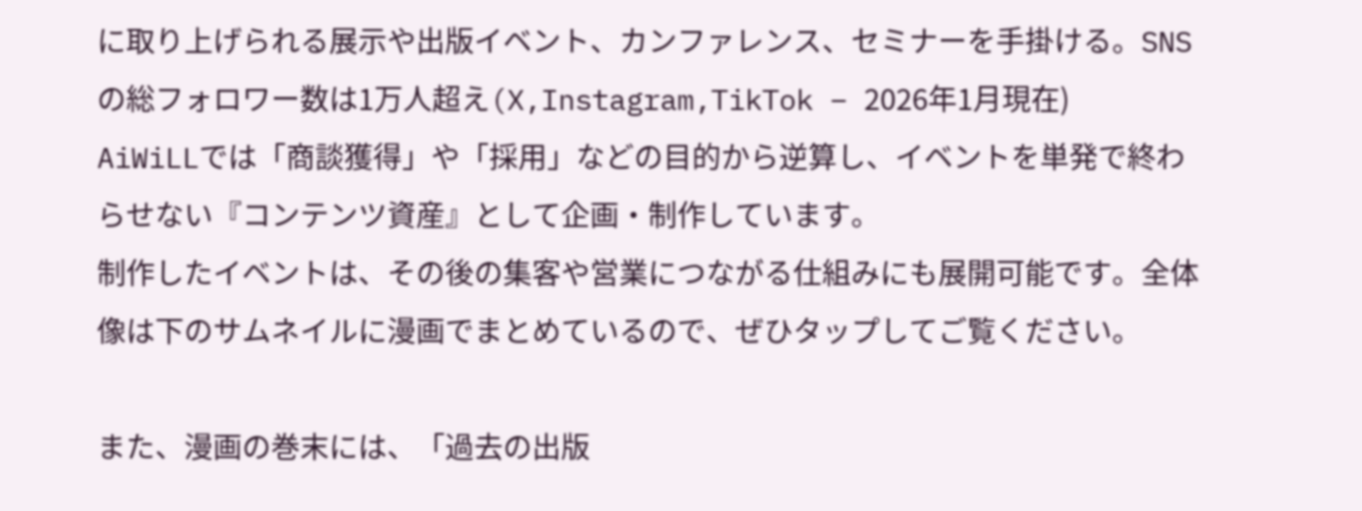に取り上げられる展示や出版イベント、カンファレンス、セミナーを手掛ける。SNSの総フォロワー数は1万人超え(X,Instagram,TikTok – 2026年1月現在)
AiWiLLでは「商談獲得」や「採用」などの目的から逆算し、イベントを単発で終わらせない『コンテンツ資産』として企画・制作しています。
制作したイベントは、その後の集客や営業につながる仕組みにも展開可能です。全体像は下のサムネイルに漫画でまとめているので、ぜひタップしてご覧ください。

また、漫画の巻末には、「過去の出版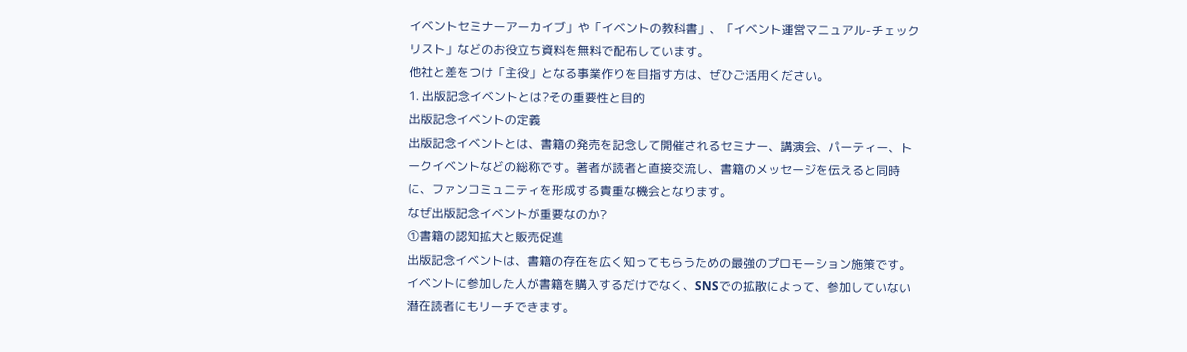イベントセミナーアーカイブ」や「イベントの教科書」、「イベント運営マニュアル-チェックリスト」などのお役立ち資料を無料で配布しています。
他社と差をつけ「主役」となる事業作りを目指す方は、ぜひご活用ください。
1. 出版記念イベントとは?その重要性と目的
出版記念イベントの定義
出版記念イベントとは、書籍の発売を記念して開催されるセミナー、講演会、パーティー、トークイベントなどの総称です。著者が読者と直接交流し、書籍のメッセージを伝えると同時に、ファンコミュニティを形成する貴重な機会となります。
なぜ出版記念イベントが重要なのか?
①書籍の認知拡大と販売促進
出版記念イベントは、書籍の存在を広く知ってもらうための最強のプロモーション施策です。イベントに参加した人が書籍を購入するだけでなく、SNSでの拡散によって、参加していない潜在読者にもリーチできます。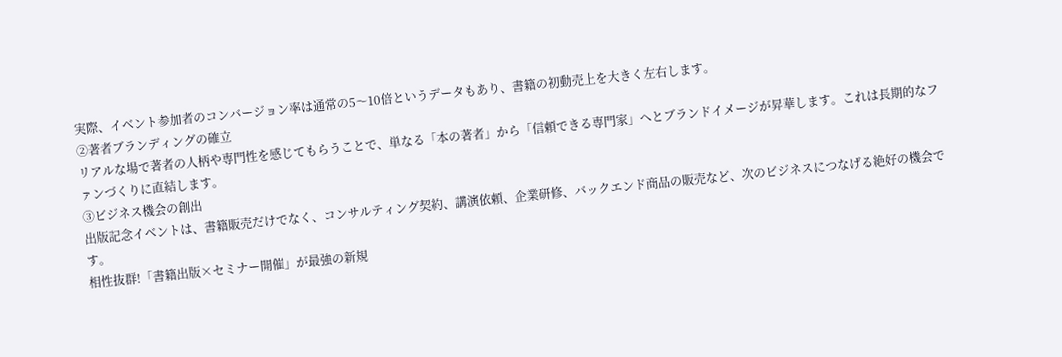実際、イベント参加者のコンバージョン率は通常の5〜10倍というデータもあり、書籍の初動売上を大きく左右します。
②著者ブランディングの確立
リアルな場で著者の人柄や専門性を感じてもらうことで、単なる「本の著者」から「信頼できる専門家」へとブランドイメージが昇華します。これは長期的なファンづくりに直結します。
③ビジネス機会の創出
出版記念イベントは、書籍販売だけでなく、コンサルティング契約、講演依頼、企業研修、バックエンド商品の販売など、次のビジネスにつなげる絶好の機会です。
相性抜群!「書籍出版×セミナー開催」が最強の新規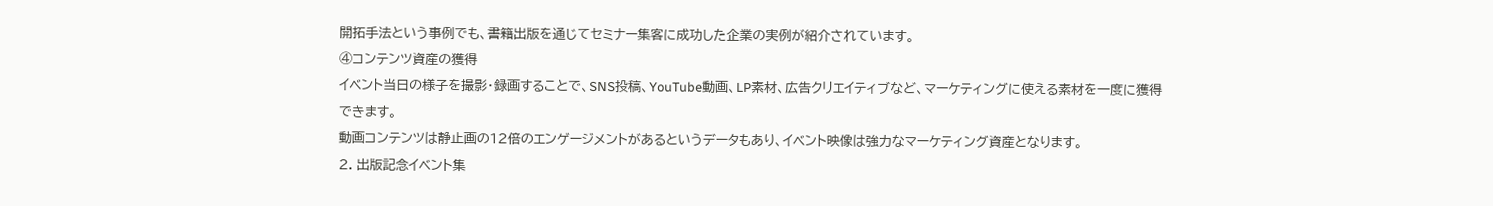開拓手法という事例でも、書籍出版を通じてセミナー集客に成功した企業の実例が紹介されています。
④コンテンツ資産の獲得
イベント当日の様子を撮影・録画することで、SNS投稿、YouTube動画、LP素材、広告クリエイティブなど、マーケティングに使える素材を一度に獲得できます。
動画コンテンツは静止画の12倍のエンゲージメントがあるというデータもあり、イベント映像は強力なマーケティング資産となります。
2. 出版記念イベント集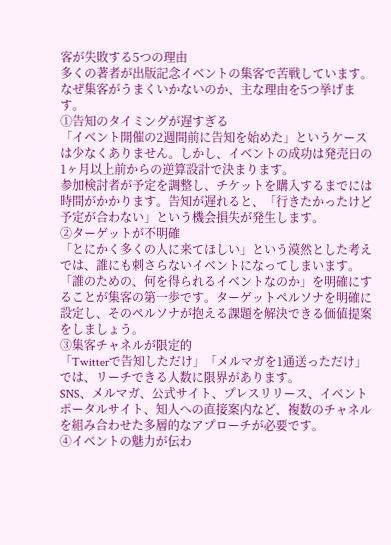客が失敗する5つの理由
多くの著者が出版記念イベントの集客で苦戦しています。なぜ集客がうまくいかないのか、主な理由を5つ挙げます。
①告知のタイミングが遅すぎる
「イベント開催の2週間前に告知を始めた」というケースは少なくありません。しかし、イベントの成功は発売日の1ヶ月以上前からの逆算設計で決まります。
参加検討者が予定を調整し、チケットを購入するまでには時間がかかります。告知が遅れると、「行きたかったけど予定が合わない」という機会損失が発生します。
②ターゲットが不明確
「とにかく多くの人に来てほしい」という漠然とした考えでは、誰にも刺さらないイベントになってしまいます。
「誰のための、何を得られるイベントなのか」を明確にすることが集客の第一歩です。ターゲットペルソナを明確に設定し、そのペルソナが抱える課題を解決できる価値提案をしましょう。
③集客チャネルが限定的
「Twitterで告知しただけ」「メルマガを1通送っただけ」では、リーチできる人数に限界があります。
SNS、メルマガ、公式サイト、プレスリリース、イベントポータルサイト、知人への直接案内など、複数のチャネルを組み合わせた多層的なアプローチが必要です。
④イベントの魅力が伝わ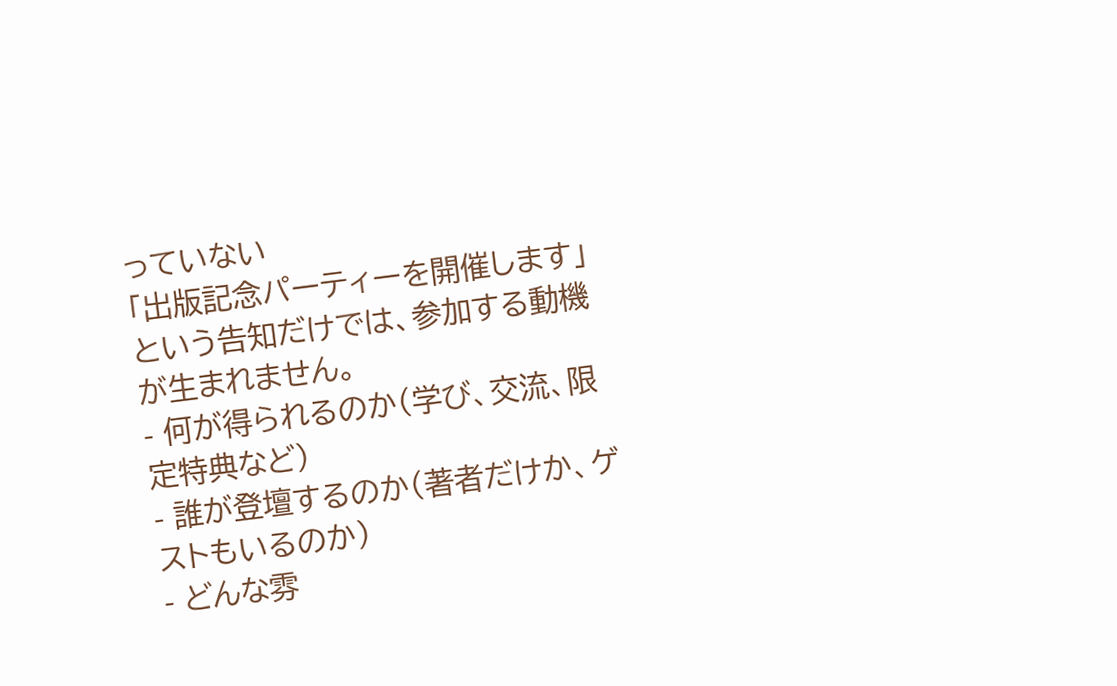っていない
「出版記念パーティーを開催します」という告知だけでは、参加する動機が生まれません。
- 何が得られるのか(学び、交流、限定特典など)
- 誰が登壇するのか(著者だけか、ゲストもいるのか)
- どんな雰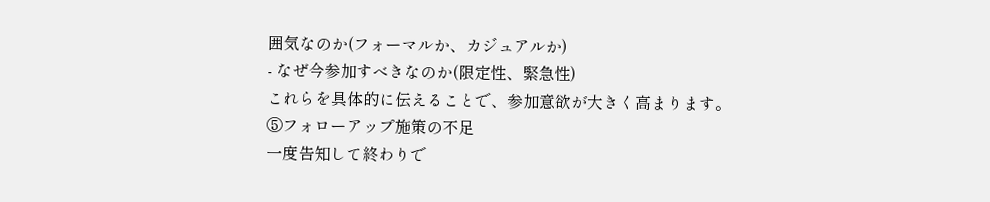囲気なのか(フォーマルか、カジュアルか)
- なぜ今参加すべきなのか(限定性、緊急性)
これらを具体的に伝えることで、参加意欲が大きく高まります。
⑤フォローアップ施策の不足
一度告知して終わりで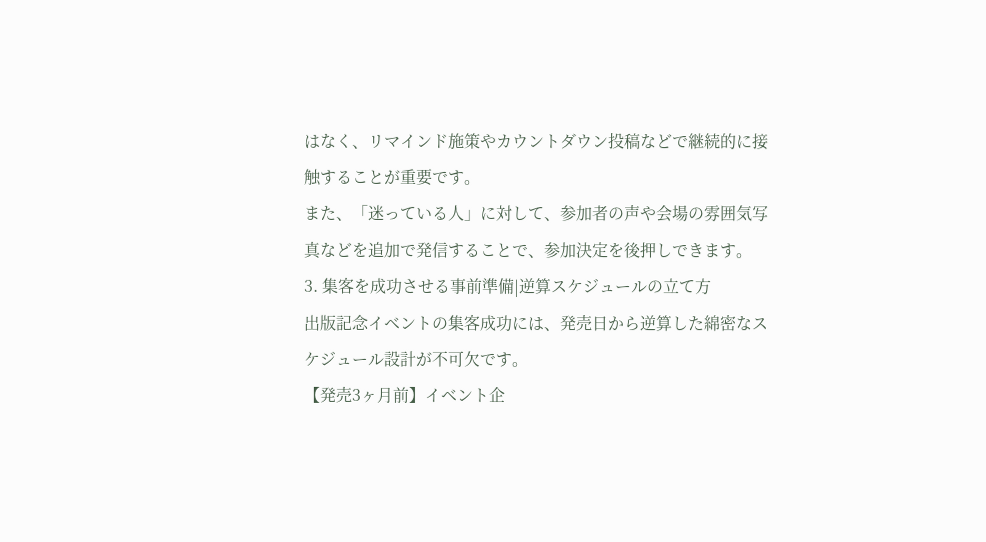はなく、リマインド施策やカウントダウン投稿などで継続的に接触することが重要です。
また、「迷っている人」に対して、参加者の声や会場の雰囲気写真などを追加で発信することで、参加決定を後押しできます。
3. 集客を成功させる事前準備|逆算スケジュールの立て方
出版記念イベントの集客成功には、発売日から逆算した綿密なスケジュール設計が不可欠です。
【発売3ヶ月前】イベント企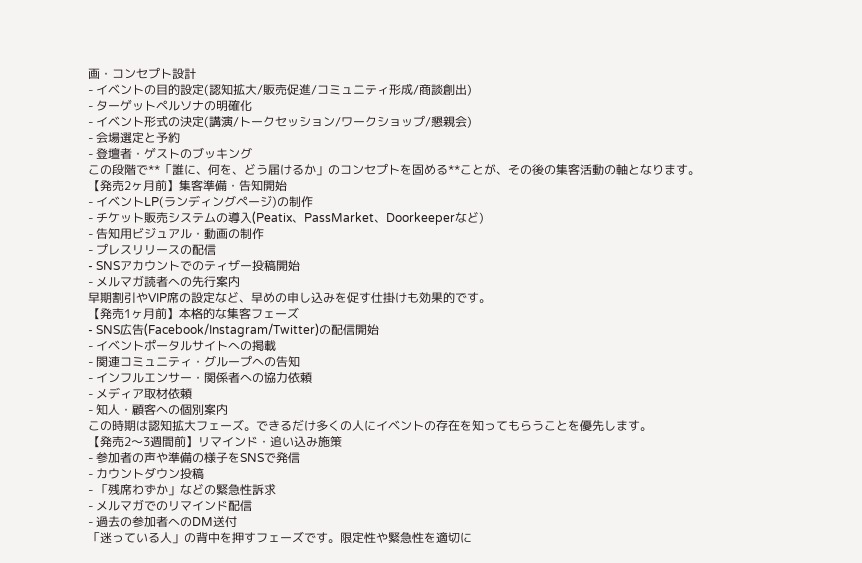画・コンセプト設計
- イベントの目的設定(認知拡大/販売促進/コミュニティ形成/商談創出)
- ターゲットペルソナの明確化
- イベント形式の決定(講演/トークセッション/ワークショップ/懇親会)
- 会場選定と予約
- 登壇者・ゲストのブッキング
この段階で**「誰に、何を、どう届けるか」のコンセプトを固める**ことが、その後の集客活動の軸となります。
【発売2ヶ月前】集客準備・告知開始
- イベントLP(ランディングページ)の制作
- チケット販売システムの導入(Peatix、PassMarket、Doorkeeperなど)
- 告知用ビジュアル・動画の制作
- プレスリリースの配信
- SNSアカウントでのティザー投稿開始
- メルマガ読者への先行案内
早期割引やVIP席の設定など、早めの申し込みを促す仕掛けも効果的です。
【発売1ヶ月前】本格的な集客フェーズ
- SNS広告(Facebook/Instagram/Twitter)の配信開始
- イベントポータルサイトへの掲載
- 関連コミュニティ・グループへの告知
- インフルエンサー・関係者への協力依頼
- メディア取材依頼
- 知人・顧客への個別案内
この時期は認知拡大フェーズ。できるだけ多くの人にイベントの存在を知ってもらうことを優先します。
【発売2〜3週間前】リマインド・追い込み施策
- 参加者の声や準備の様子をSNSで発信
- カウントダウン投稿
- 「残席わずか」などの緊急性訴求
- メルマガでのリマインド配信
- 過去の参加者へのDM送付
「迷っている人」の背中を押すフェーズです。限定性や緊急性を適切に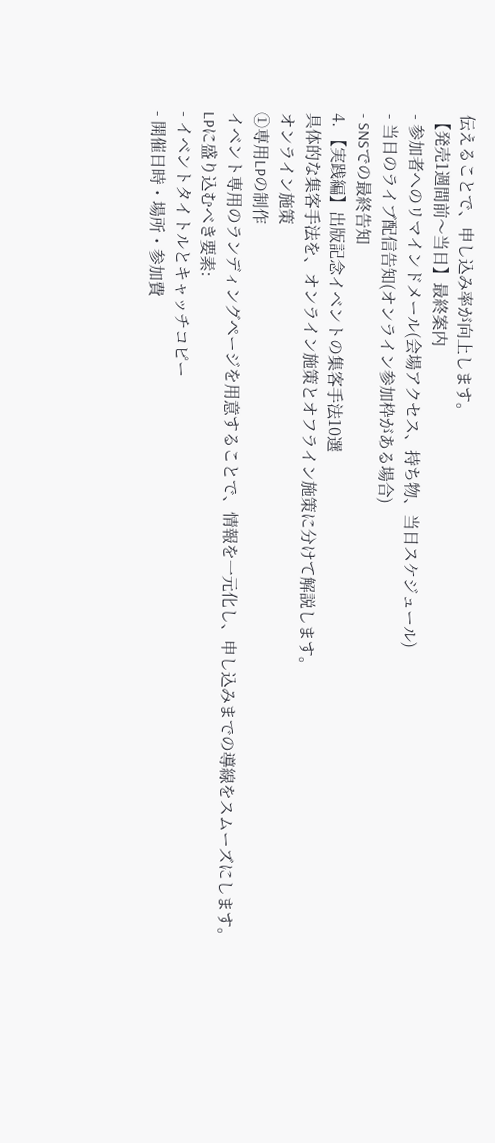伝えることで、申し込み率が向上します。
【発売1週間前〜当日】最終案内
- 参加者へのリマインドメール(会場アクセス、持ち物、当日スケジュール)
- 当日のライブ配信告知(オンライン参加枠がある場合)
- SNSでの最終告知
4. 【実践編】出版記念イベントの集客手法10選
具体的な集客手法を、オンライン施策とオフライン施策に分けて解説します。
オンライン施策
①専用LPの制作
イベント専用のランディングページを用意することで、情報を一元化し、申し込みまでの導線をスムーズにします。
LPに盛り込むべき要素:
- イベントタイトルとキャッチコピー
- 開催日時・場所・参加費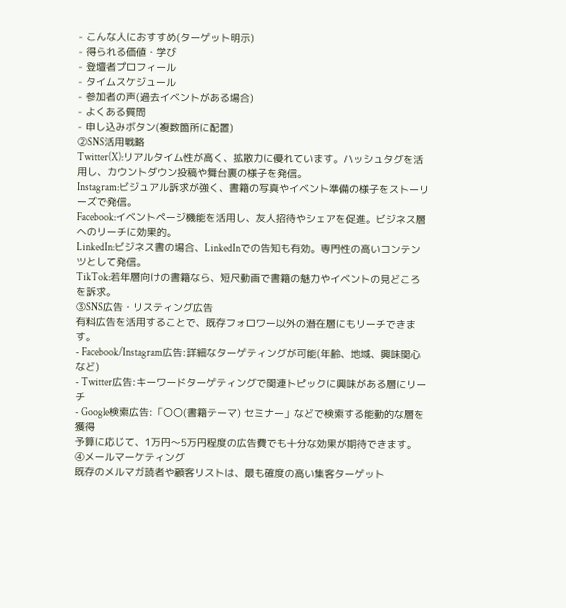- こんな人におすすめ(ターゲット明示)
- 得られる価値・学び
- 登壇者プロフィール
- タイムスケジュール
- 参加者の声(過去イベントがある場合)
- よくある質問
- 申し込みボタン(複数箇所に配置)
②SNS活用戦略
Twitter(X):リアルタイム性が高く、拡散力に優れています。ハッシュタグを活用し、カウントダウン投稿や舞台裏の様子を発信。
Instagram:ビジュアル訴求が強く、書籍の写真やイベント準備の様子をストーリーズで発信。
Facebook:イベントページ機能を活用し、友人招待やシェアを促進。ビジネス層へのリーチに効果的。
LinkedIn:ビジネス書の場合、LinkedInでの告知も有効。専門性の高いコンテンツとして発信。
TikTok:若年層向けの書籍なら、短尺動画で書籍の魅力やイベントの見どころを訴求。
③SNS広告・リスティング広告
有料広告を活用することで、既存フォロワー以外の潜在層にもリーチできます。
- Facebook/Instagram広告:詳細なターゲティングが可能(年齢、地域、興味関心など)
- Twitter広告:キーワードターゲティングで関連トピックに興味がある層にリーチ
- Google検索広告:「〇〇(書籍テーマ) セミナー」などで検索する能動的な層を獲得
予算に応じて、1万円〜5万円程度の広告費でも十分な効果が期待できます。
④メールマーケティング
既存のメルマガ読者や顧客リストは、最も確度の高い集客ターゲット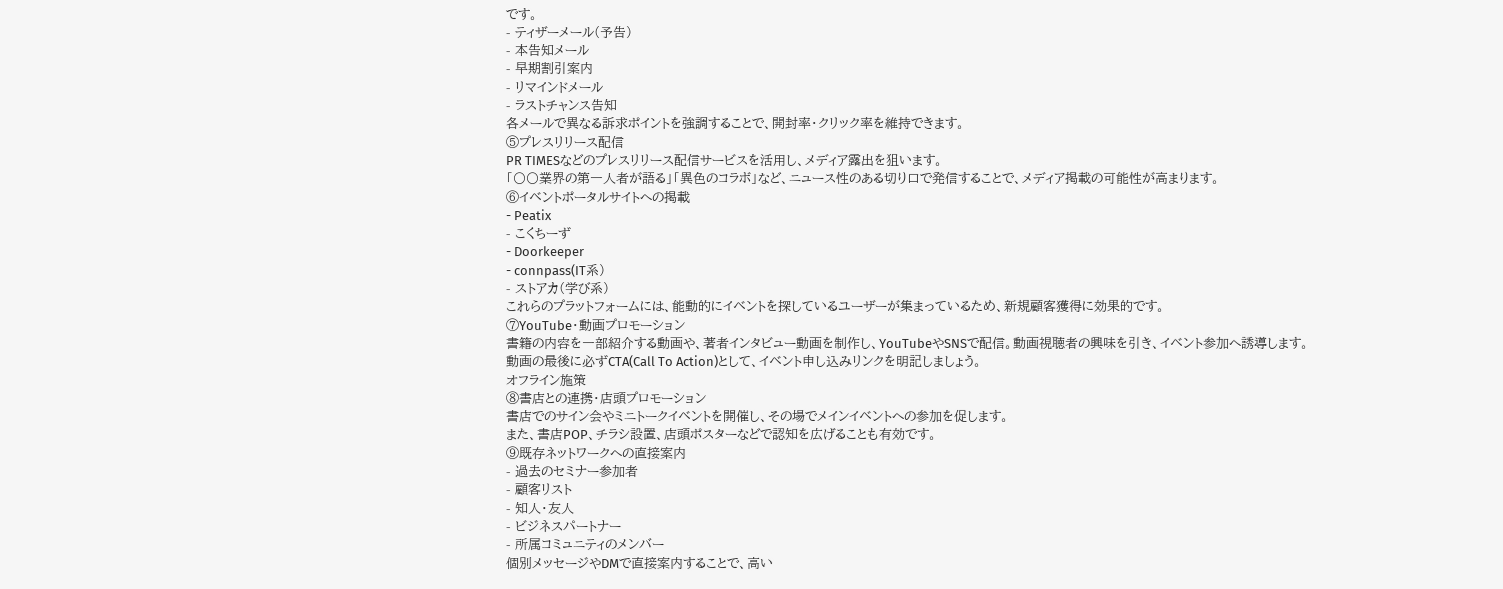です。
- ティザーメール(予告)
- 本告知メール
- 早期割引案内
- リマインドメール
- ラストチャンス告知
各メールで異なる訴求ポイントを強調することで、開封率・クリック率を維持できます。
⑤プレスリリース配信
PR TIMESなどのプレスリリース配信サービスを活用し、メディア露出を狙います。
「〇〇業界の第一人者が語る」「異色のコラボ」など、ニュース性のある切り口で発信することで、メディア掲載の可能性が高まります。
⑥イベントポータルサイトへの掲載
- Peatix
- こくちーず
- Doorkeeper
- connpass(IT系)
- ストアカ(学び系)
これらのプラットフォームには、能動的にイベントを探しているユーザーが集まっているため、新規顧客獲得に効果的です。
⑦YouTube・動画プロモーション
書籍の内容を一部紹介する動画や、著者インタビュー動画を制作し、YouTubeやSNSで配信。動画視聴者の興味を引き、イベント参加へ誘導します。
動画の最後に必ずCTA(Call To Action)として、イベント申し込みリンクを明記しましょう。
オフライン施策
⑧書店との連携・店頭プロモーション
書店でのサイン会やミニトークイベントを開催し、その場でメインイベントへの参加を促します。
また、書店POP、チラシ設置、店頭ポスターなどで認知を広げることも有効です。
⑨既存ネットワークへの直接案内
- 過去のセミナー参加者
- 顧客リスト
- 知人・友人
- ビジネスパートナー
- 所属コミュニティのメンバー
個別メッセージやDMで直接案内することで、高い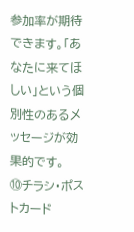参加率が期待できます。「あなたに来てほしい」という個別性のあるメッセージが効果的です。
⑩チラシ・ポストカード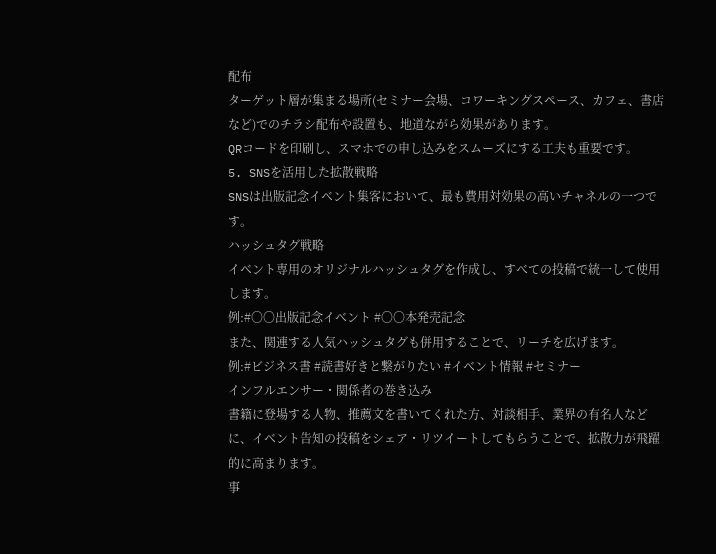配布
ターゲット層が集まる場所(セミナー会場、コワーキングスペース、カフェ、書店など)でのチラシ配布や設置も、地道ながら効果があります。
QRコードを印刷し、スマホでの申し込みをスムーズにする工夫も重要です。
5. SNSを活用した拡散戦略
SNSは出版記念イベント集客において、最も費用対効果の高いチャネルの一つです。
ハッシュタグ戦略
イベント専用のオリジナルハッシュタグを作成し、すべての投稿で統一して使用します。
例:#〇〇出版記念イベント #〇〇本発売記念
また、関連する人気ハッシュタグも併用することで、リーチを広げます。
例:#ビジネス書 #読書好きと繋がりたい #イベント情報 #セミナー
インフルエンサー・関係者の巻き込み
書籍に登場する人物、推薦文を書いてくれた方、対談相手、業界の有名人などに、イベント告知の投稿をシェア・リツイートしてもらうことで、拡散力が飛躍的に高まります。
事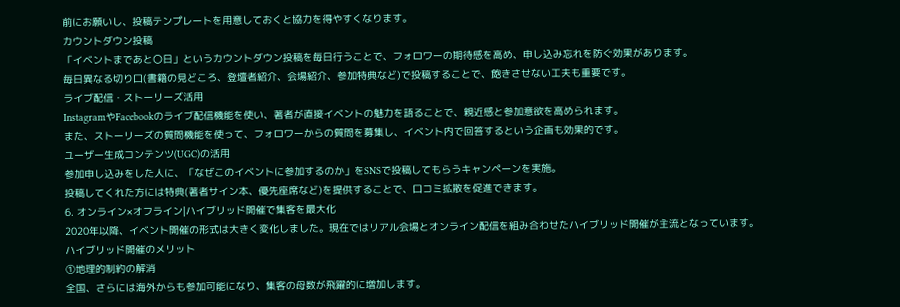前にお願いし、投稿テンプレートを用意しておくと協力を得やすくなります。
カウントダウン投稿
「イベントまであと〇日」というカウントダウン投稿を毎日行うことで、フォロワーの期待感を高め、申し込み忘れを防ぐ効果があります。
毎日異なる切り口(書籍の見どころ、登壇者紹介、会場紹介、参加特典など)で投稿することで、飽きさせない工夫も重要です。
ライブ配信・ストーリーズ活用
InstagramやFacebookのライブ配信機能を使い、著者が直接イベントの魅力を語ることで、親近感と参加意欲を高められます。
また、ストーリーズの質問機能を使って、フォロワーからの質問を募集し、イベント内で回答するという企画も効果的です。
ユーザー生成コンテンツ(UGC)の活用
参加申し込みをした人に、「なぜこのイベントに参加するのか」をSNSで投稿してもらうキャンペーンを実施。
投稿してくれた方には特典(著者サイン本、優先座席など)を提供することで、口コミ拡散を促進できます。
6. オンライン×オフライン|ハイブリッド開催で集客を最大化
2020年以降、イベント開催の形式は大きく変化しました。現在ではリアル会場とオンライン配信を組み合わせたハイブリッド開催が主流となっています。
ハイブリッド開催のメリット
①地理的制約の解消
全国、さらには海外からも参加可能になり、集客の母数が飛躍的に増加します。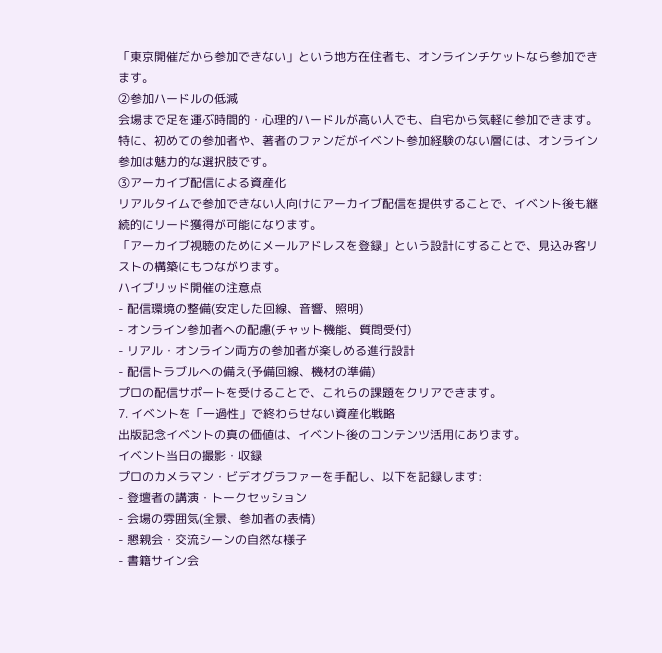「東京開催だから参加できない」という地方在住者も、オンラインチケットなら参加できます。
②参加ハードルの低減
会場まで足を運ぶ時間的・心理的ハードルが高い人でも、自宅から気軽に参加できます。
特に、初めての参加者や、著者のファンだがイベント参加経験のない層には、オンライン参加は魅力的な選択肢です。
③アーカイブ配信による資産化
リアルタイムで参加できない人向けにアーカイブ配信を提供することで、イベント後も継続的にリード獲得が可能になります。
「アーカイブ視聴のためにメールアドレスを登録」という設計にすることで、見込み客リストの構築にもつながります。
ハイブリッド開催の注意点
- 配信環境の整備(安定した回線、音響、照明)
- オンライン参加者への配慮(チャット機能、質問受付)
- リアル・オンライン両方の参加者が楽しめる進行設計
- 配信トラブルへの備え(予備回線、機材の準備)
プロの配信サポートを受けることで、これらの課題をクリアできます。
7. イベントを「一過性」で終わらせない資産化戦略
出版記念イベントの真の価値は、イベント後のコンテンツ活用にあります。
イベント当日の撮影・収録
プロのカメラマン・ビデオグラファーを手配し、以下を記録します:
- 登壇者の講演・トークセッション
- 会場の雰囲気(全景、参加者の表情)
- 懇親会・交流シーンの自然な様子
- 書籍サイン会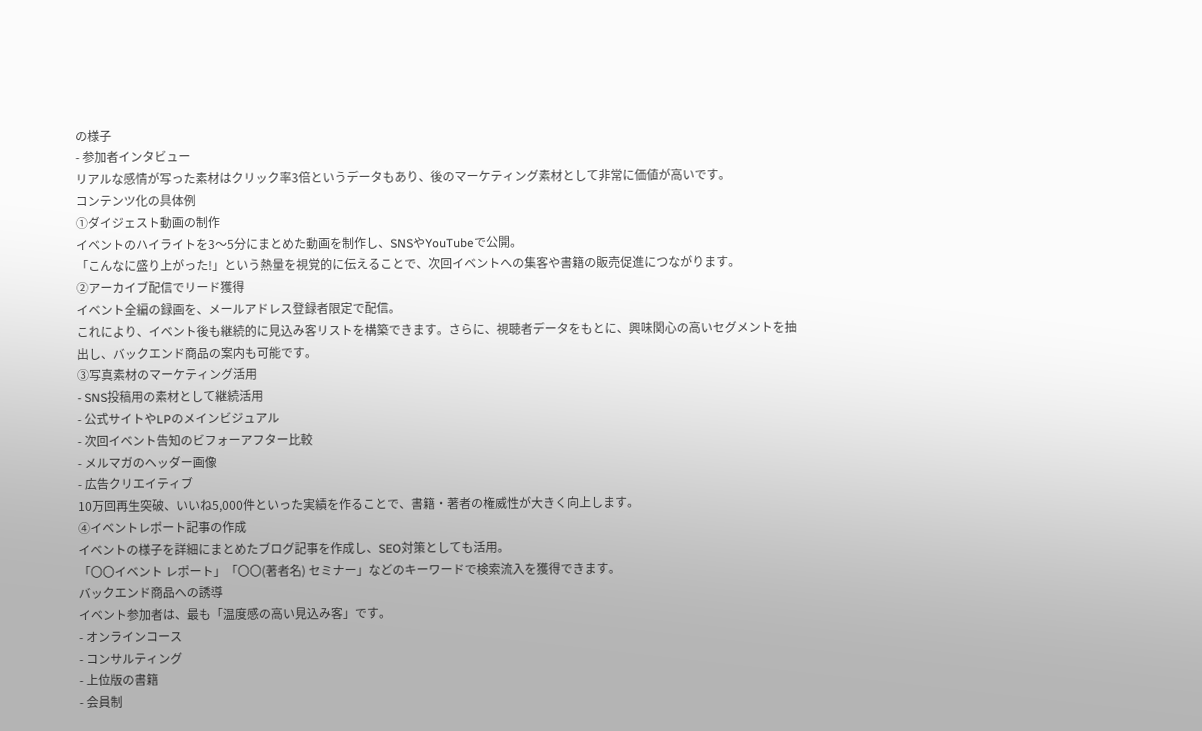の様子
- 参加者インタビュー
リアルな感情が写った素材はクリック率3倍というデータもあり、後のマーケティング素材として非常に価値が高いです。
コンテンツ化の具体例
①ダイジェスト動画の制作
イベントのハイライトを3〜5分にまとめた動画を制作し、SNSやYouTubeで公開。
「こんなに盛り上がった!」という熱量を視覚的に伝えることで、次回イベントへの集客や書籍の販売促進につながります。
②アーカイブ配信でリード獲得
イベント全編の録画を、メールアドレス登録者限定で配信。
これにより、イベント後も継続的に見込み客リストを構築できます。さらに、視聴者データをもとに、興味関心の高いセグメントを抽出し、バックエンド商品の案内も可能です。
③写真素材のマーケティング活用
- SNS投稿用の素材として継続活用
- 公式サイトやLPのメインビジュアル
- 次回イベント告知のビフォーアフター比較
- メルマガのヘッダー画像
- 広告クリエイティブ
10万回再生突破、いいね5,000件といった実績を作ることで、書籍・著者の権威性が大きく向上します。
④イベントレポート記事の作成
イベントの様子を詳細にまとめたブログ記事を作成し、SEO対策としても活用。
「〇〇イベント レポート」「〇〇(著者名) セミナー」などのキーワードで検索流入を獲得できます。
バックエンド商品への誘導
イベント参加者は、最も「温度感の高い見込み客」です。
- オンラインコース
- コンサルティング
- 上位版の書籍
- 会員制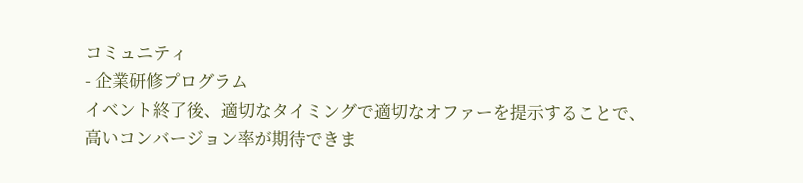コミュニティ
- 企業研修プログラム
イベント終了後、適切なタイミングで適切なオファーを提示することで、高いコンバージョン率が期待できま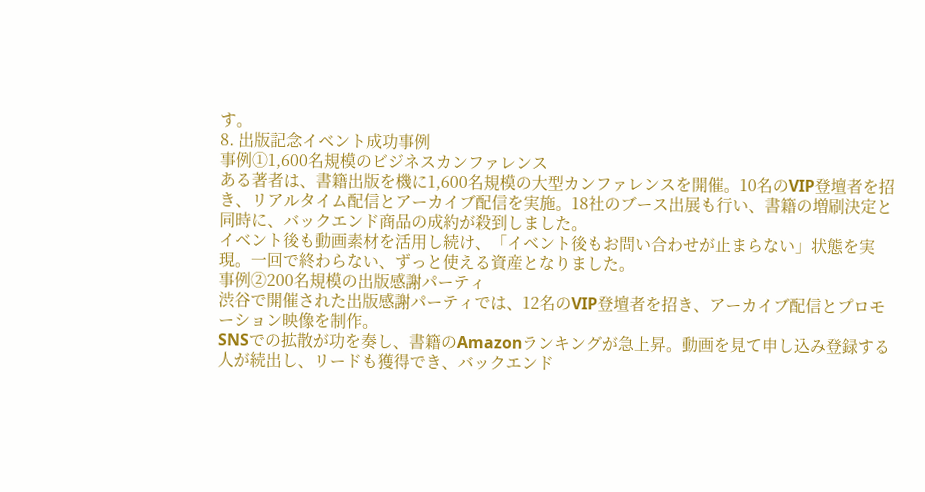す。
8. 出版記念イベント成功事例
事例①1,600名規模のビジネスカンファレンス
ある著者は、書籍出版を機に1,600名規模の大型カンファレンスを開催。10名のVIP登壇者を招き、リアルタイム配信とアーカイブ配信を実施。18社のブース出展も行い、書籍の増刷決定と同時に、バックエンド商品の成約が殺到しました。
イベント後も動画素材を活用し続け、「イベント後もお問い合わせが止まらない」状態を実現。一回で終わらない、ずっと使える資産となりました。
事例②200名規模の出版感謝パーティ
渋谷で開催された出版感謝パーティでは、12名のVIP登壇者を招き、アーカイブ配信とプロモーション映像を制作。
SNSでの拡散が功を奏し、書籍のAmazonランキングが急上昇。動画を見て申し込み登録する人が続出し、リードも獲得でき、バックエンド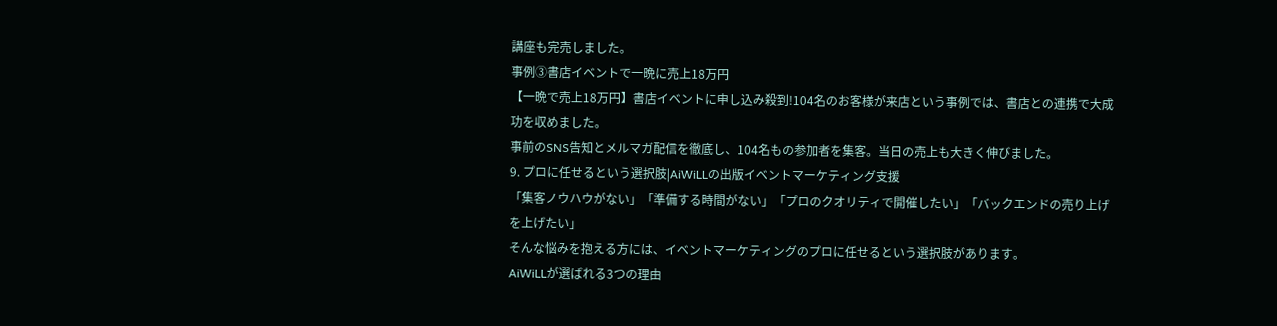講座も完売しました。
事例③書店イベントで一晩に売上18万円
【一晩で売上18万円】書店イベントに申し込み殺到!104名のお客様が来店という事例では、書店との連携で大成功を収めました。
事前のSNS告知とメルマガ配信を徹底し、104名もの参加者を集客。当日の売上も大きく伸びました。
9. プロに任せるという選択肢|AiWiLLの出版イベントマーケティング支援
「集客ノウハウがない」「準備する時間がない」「プロのクオリティで開催したい」「バックエンドの売り上げを上げたい」
そんな悩みを抱える方には、イベントマーケティングのプロに任せるという選択肢があります。
AiWiLLが選ばれる3つの理由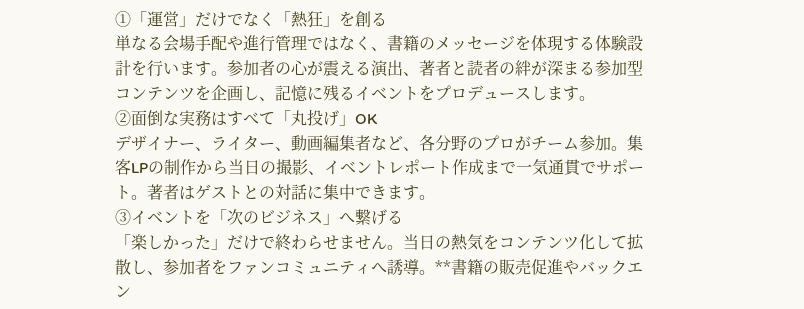①「運営」だけでなく「熱狂」を創る
単なる会場手配や進行管理ではなく、書籍のメッセージを体現する体験設計を行います。参加者の心が震える演出、著者と読者の絆が深まる参加型コンテンツを企画し、記憶に残るイベントをプロデュースします。
②面倒な実務はすべて「丸投げ」OK
デザイナー、ライター、動画編集者など、各分野のプロがチーム参加。集客LPの制作から当日の撮影、イベントレポート作成まで一気通貫でサポート。著者はゲストとの対話に集中できます。
③イベントを「次のビジネス」へ繋げる
「楽しかった」だけで終わらせません。当日の熱気をコンテンツ化して拡散し、参加者をファンコミュニティへ誘導。**書籍の販売促進やバックエン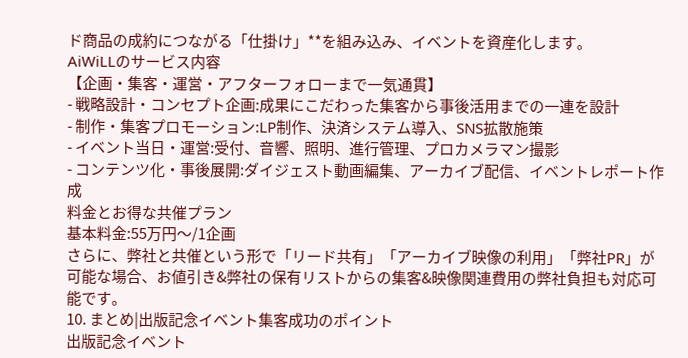ド商品の成約につながる「仕掛け」**を組み込み、イベントを資産化します。
AiWiLLのサービス内容
【企画・集客・運営・アフターフォローまで一気通貫】
- 戦略設計・コンセプト企画:成果にこだわった集客から事後活用までの一連を設計
- 制作・集客プロモーション:LP制作、決済システム導入、SNS拡散施策
- イベント当日・運営:受付、音響、照明、進行管理、プロカメラマン撮影
- コンテンツ化・事後展開:ダイジェスト動画編集、アーカイブ配信、イベントレポート作成
料金とお得な共催プラン
基本料金:55万円〜/1企画
さらに、弊社と共催という形で「リード共有」「アーカイブ映像の利用」「弊社PR」が可能な場合、お値引き&弊社の保有リストからの集客&映像関連費用の弊社負担も対応可能です。
10. まとめ|出版記念イベント集客成功のポイント
出版記念イベント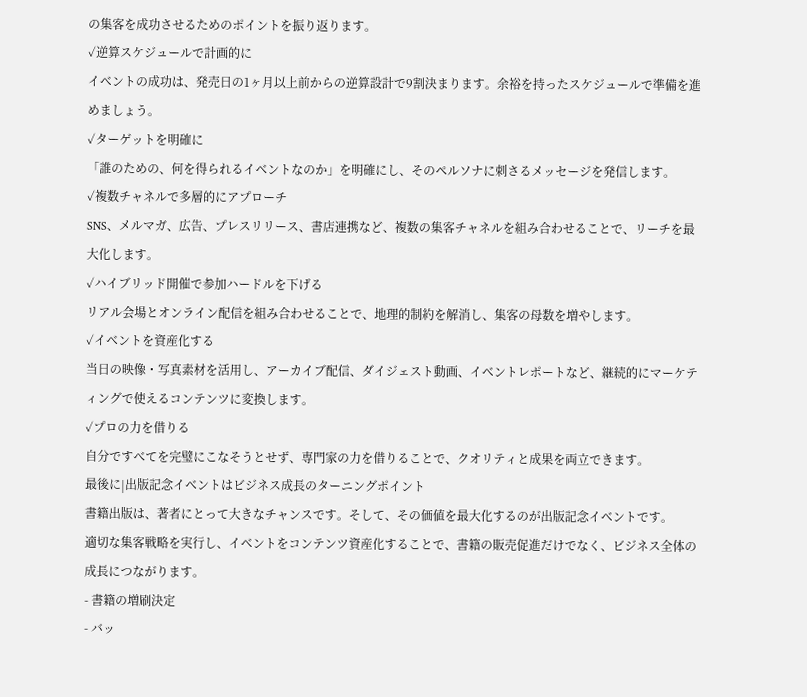の集客を成功させるためのポイントを振り返ります。
✓逆算スケジュールで計画的に
イベントの成功は、発売日の1ヶ月以上前からの逆算設計で9割決まります。余裕を持ったスケジュールで準備を進めましょう。
✓ターゲットを明確に
「誰のための、何を得られるイベントなのか」を明確にし、そのペルソナに刺さるメッセージを発信します。
✓複数チャネルで多層的にアプローチ
SNS、メルマガ、広告、プレスリリース、書店連携など、複数の集客チャネルを組み合わせることで、リーチを最大化します。
✓ハイブリッド開催で参加ハードルを下げる
リアル会場とオンライン配信を組み合わせることで、地理的制約を解消し、集客の母数を増やします。
✓イベントを資産化する
当日の映像・写真素材を活用し、アーカイブ配信、ダイジェスト動画、イベントレポートなど、継続的にマーケティングで使えるコンテンツに変換します。
✓プロの力を借りる
自分ですべてを完璧にこなそうとせず、専門家の力を借りることで、クオリティと成果を両立できます。
最後に|出版記念イベントはビジネス成長のターニングポイント
書籍出版は、著者にとって大きなチャンスです。そして、その価値を最大化するのが出版記念イベントです。
適切な集客戦略を実行し、イベントをコンテンツ資産化することで、書籍の販売促進だけでなく、ビジネス全体の成長につながります。
- 書籍の増刷決定
- バッ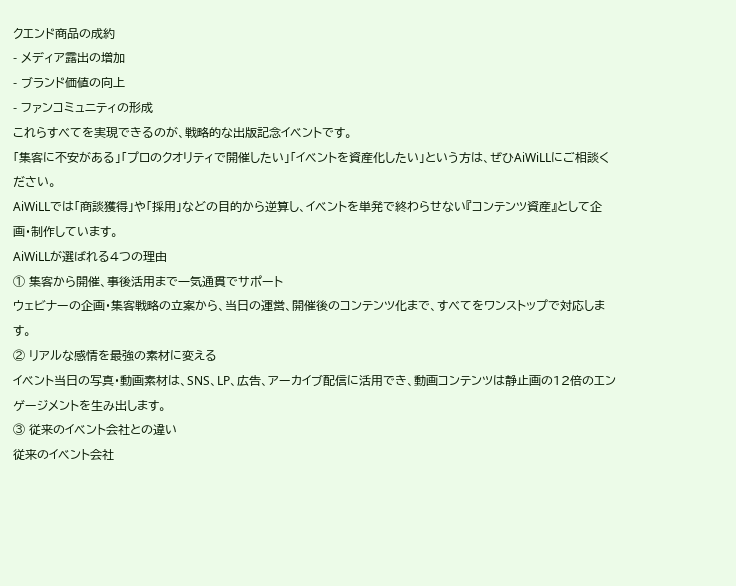クエンド商品の成約
- メディア露出の増加
- ブランド価値の向上
- ファンコミュニティの形成
これらすべてを実現できるのが、戦略的な出版記念イベントです。
「集客に不安がある」「プロのクオリティで開催したい」「イベントを資産化したい」という方は、ぜひAiWiLLにご相談ください。
AiWiLLでは「商談獲得」や「採用」などの目的から逆算し、イベントを単発で終わらせない『コンテンツ資産』として企画・制作しています。
AiWiLLが選ばれる4つの理由
① 集客から開催、事後活用まで一気通貫でサポート
ウェビナーの企画・集客戦略の立案から、当日の運営、開催後のコンテンツ化まで、すべてをワンストップで対応します。
② リアルな感情を最強の素材に変える
イベント当日の写真・動画素材は、SNS、LP、広告、アーカイブ配信に活用でき、動画コンテンツは静止画の12倍のエンゲージメントを生み出します。
③ 従来のイベント会社との違い
従来のイベント会社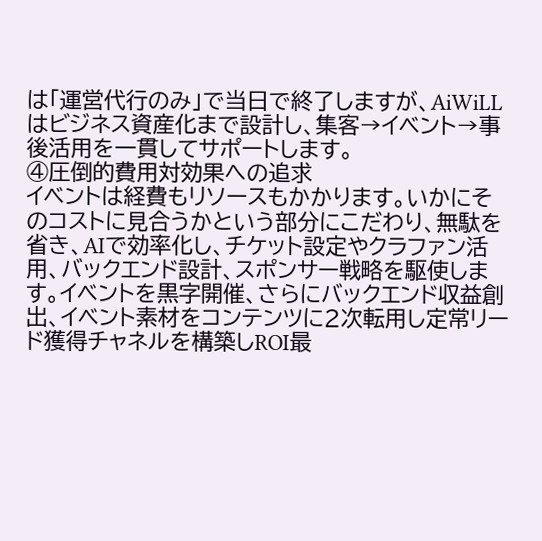は「運営代行のみ」で当日で終了しますが、AiWiLLはビジネス資産化まで設計し、集客→イベント→事後活用を一貫してサポートします。
④圧倒的費用対効果への追求
イベントは経費もリソースもかかります。いかにそのコストに見合うかという部分にこだわり、無駄を省き、AIで効率化し、チケット設定やクラファン活用、バックエンド設計、スポンサー戦略を駆使します。イベントを黒字開催、さらにバックエンド収益創出、イベント素材をコンテンツに2次転用し定常リード獲得チャネルを構築しROI最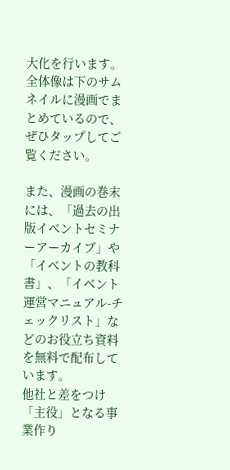大化を行います。
全体像は下のサムネイルに漫画でまとめているので、ぜひタップしてご覧ください。

また、漫画の巻末には、「過去の出版イベントセミナーアーカイブ」や「イベントの教科書」、「イベント運営マニュアル-チェックリスト」などのお役立ち資料を無料で配布しています。
他社と差をつけ「主役」となる事業作り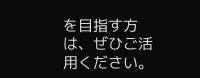を目指す方は、ぜひご活用ください。